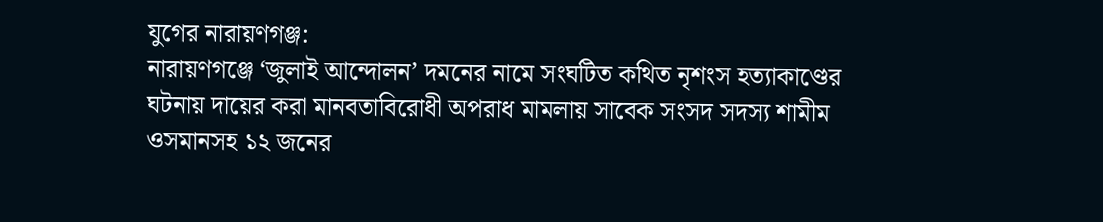যুগের নারায়ণগঞ্জ:
নারায়ণগঞ্জে ‘জুলাই আন্দোলন’ দমনের নামে সংঘটিত কথিত নৃশংস হত্যাকাণ্ডের ঘটনায় দায়ের করা মানবতাবিরোধী অপরাধ মামলায় সাবেক সংসদ সদস্য শামীম ওসমানসহ ১২ জনের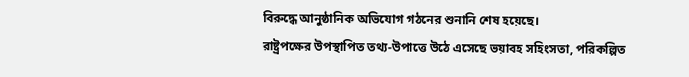বিরুদ্ধে আনুষ্ঠানিক অভিযোগ গঠনের শুনানি শেষ হয়েছে।
রাষ্ট্রপক্ষের উপস্থাপিত তথ্য-উপাত্তে উঠে এসেছে ভয়াবহ সহিংসতা, পরিকল্পিত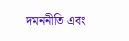দমননীতি এবং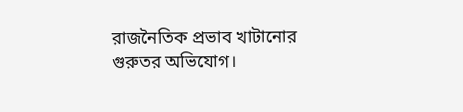রাজনৈতিক প্রভাব খাটানোর গুরুতর অভিযোগ।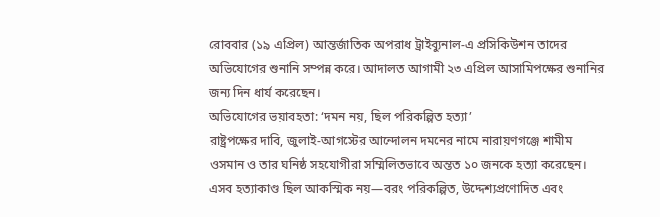রোববার (১৯ এপ্রিল) আন্তর্জাতিক অপরাধ ট্রাইব্যুনাল-এ প্রসিকিউশন তাদের অভিযোগের শুনানি সম্পন্ন করে। আদালত আগামী ২৩ এপ্রিল আসামিপক্ষের শুনানির জন্য দিন ধার্য করেছেন।
অভিযোগের ভয়াবহতা: ‘দমন নয়, ছিল পরিকল্পিত হত্যা’
রাষ্ট্রপক্ষের দাবি, জুলাই-আগস্টের আন্দোলন দমনের নামে নারায়ণগঞ্জে শামীম ওসমান ও তার ঘনিষ্ঠ সহযোগীরা সম্মিলিতভাবে অন্তত ১০ জনকে হত্যা করেছেন। এসব হত্যাকাণ্ড ছিল আকস্মিক নয়—বরং পরিকল্পিত, উদ্দেশ্যপ্রণোদিত এবং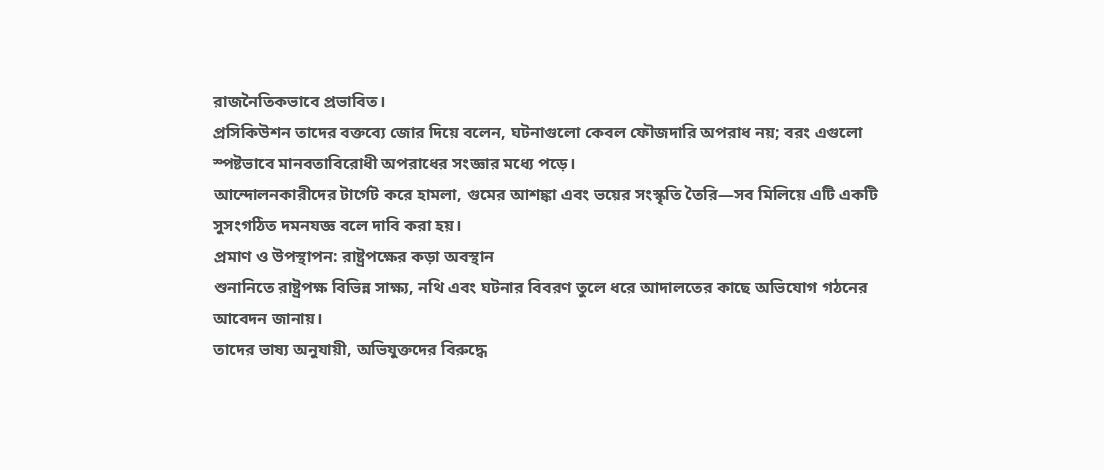রাজনৈতিকভাবে প্রভাবিত।
প্রসিকিউশন তাদের বক্তব্যে জোর দিয়ে বলেন, ঘটনাগুলো কেবল ফৌজদারি অপরাধ নয়; বরং এগুলো স্পষ্টভাবে মানবতাবিরোধী অপরাধের সংজ্ঞার মধ্যে পড়ে।
আন্দোলনকারীদের টার্গেট করে হামলা, গুমের আশঙ্কা এবং ভয়ের সংস্কৃতি তৈরি—সব মিলিয়ে এটি একটি সুসংগঠিত দমনযজ্ঞ বলে দাবি করা হয়।
প্রমাণ ও উপস্থাপন: রাষ্ট্রপক্ষের কড়া অবস্থান
শুনানিতে রাষ্ট্রপক্ষ বিভিন্ন সাক্ষ্য, নথি এবং ঘটনার বিবরণ তুলে ধরে আদালতের কাছে অভিযোগ গঠনের আবেদন জানায়।
তাদের ভাষ্য অনুযায়ী, অভিযুক্তদের বিরুদ্ধে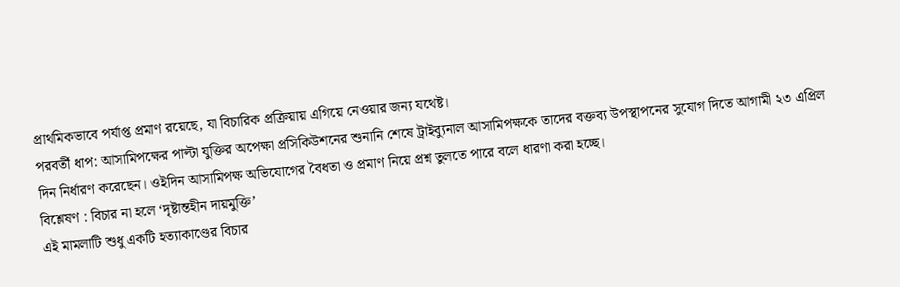প্রাথমিকভাবে পর্যাপ্ত প্রমাণ রয়েছে, যা বিচারিক প্রক্রিয়ায় এগিয়ে নেওয়ার জন্য যথেষ্ট।
পরবর্তী ধাপ: আসামিপক্ষের পাল্টা যুক্তির অপেক্ষা প্রসিকিউশনের শুনানি শেষে ট্রাইব্যুনাল আসামিপক্ষকে তাদের বক্তব্য উপস্থাপনের সুযোগ দিতে আগামী ২৩ এপ্রিল দিন নির্ধারণ করেছেন। ওইদিন আসামিপক্ষ অভিযোগের বৈধতা ও প্রমাণ নিয়ে প্রশ্ন তুলতে পারে বলে ধারণা করা হচ্ছে।
বিশ্লেষণ : বিচার না হলে ‘দৃষ্টান্তহীন দায়মুক্তি’
এই মামলাটি শুধু একটি হত্যাকাণ্ডের বিচার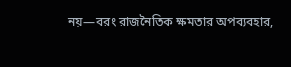নয়—বরং রাজনৈতিক ক্ষমতার অপব্যবহার,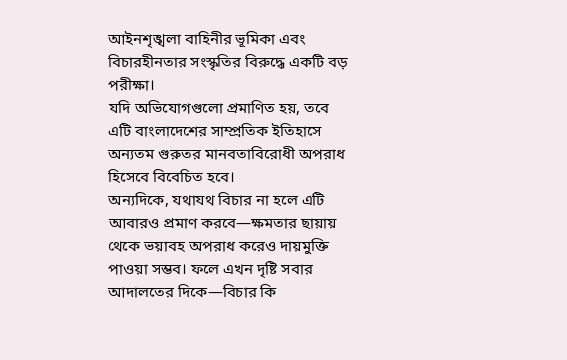আইনশৃঙ্খলা বাহিনীর ভূমিকা এবং বিচারহীনতার সংস্কৃতির বিরুদ্ধে একটি বড় পরীক্ষা।
যদি অভিযোগগুলো প্রমাণিত হয়, তবে এটি বাংলাদেশের সাম্প্রতিক ইতিহাসে অন্যতম গুরুতর মানবতাবিরোধী অপরাধ হিসেবে বিবেচিত হবে।
অন্যদিকে, যথাযথ বিচার না হলে এটি আবারও প্রমাণ করবে—ক্ষমতার ছায়ায় থেকে ভয়াবহ অপরাধ করেও দায়মুক্তি পাওয়া সম্ভব। ফলে এখন দৃষ্টি সবার আদালতের দিকে—বিচার কি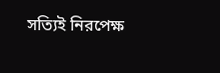সত্যিই নিরপেক্ষ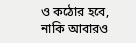ও কঠোর হবে, নাকি আবারও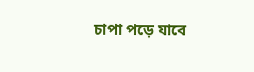চাপা পড়ে যাবে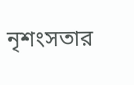নৃশংসতার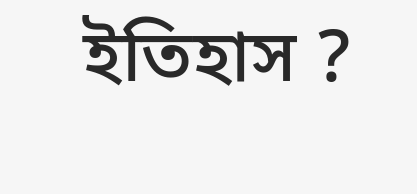ইতিহাস ?